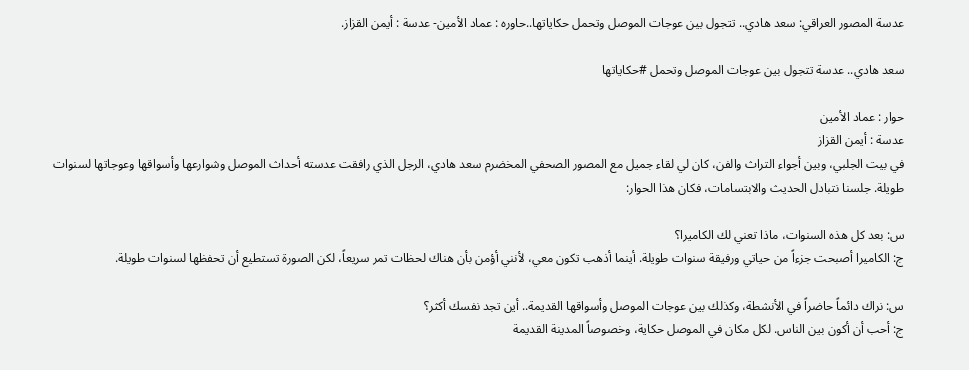عدسة المصور العراقي: سعد هادي.. تتجول بين عوجات الموصل وتحمل حكاياتها..حاوره : عماد الأمين- عدسة : أيمن القزاز.

سعد هادي.. عدسة تتجول بين عوجات الموصل وتحمل #حكاياتها

حوار : عماد الأمين
عدسة : أيمن القزاز
في بيت الجلبي، وبين أجواء التراث والفن، كان لي لقاء جميل مع المصور الصحفي المخضرم سعد هادي، الرجل الذي رافقت عدسته أحداث الموصل وشوارعها وأسواقها وعوجاتها لسنوات طويلة. جلسنا نتبادل الحديث والابتسامات، فكان هذا الحوار:

س: بعد كل هذه السنوات، ماذا تعني لك الكاميرا؟
ج: الكاميرا أصبحت جزءاً من حياتي ورفيقة سنوات طويلة. أينما أذهب تكون معي، لأنني أؤمن بأن هناك لحظات تمر سريعاً، لكن الصورة تستطيع أن تحفظها لسنوات طويلة.

س: نراك دائماً حاضراً في الأنشطة، وكذلك بين عوجات الموصل وأسواقها القديمة.. أين تجد نفسك أكثر؟
ج: أحب أن أكون بين الناس. لكل مكان في الموصل حكاية، وخصوصاً المدينة القديمة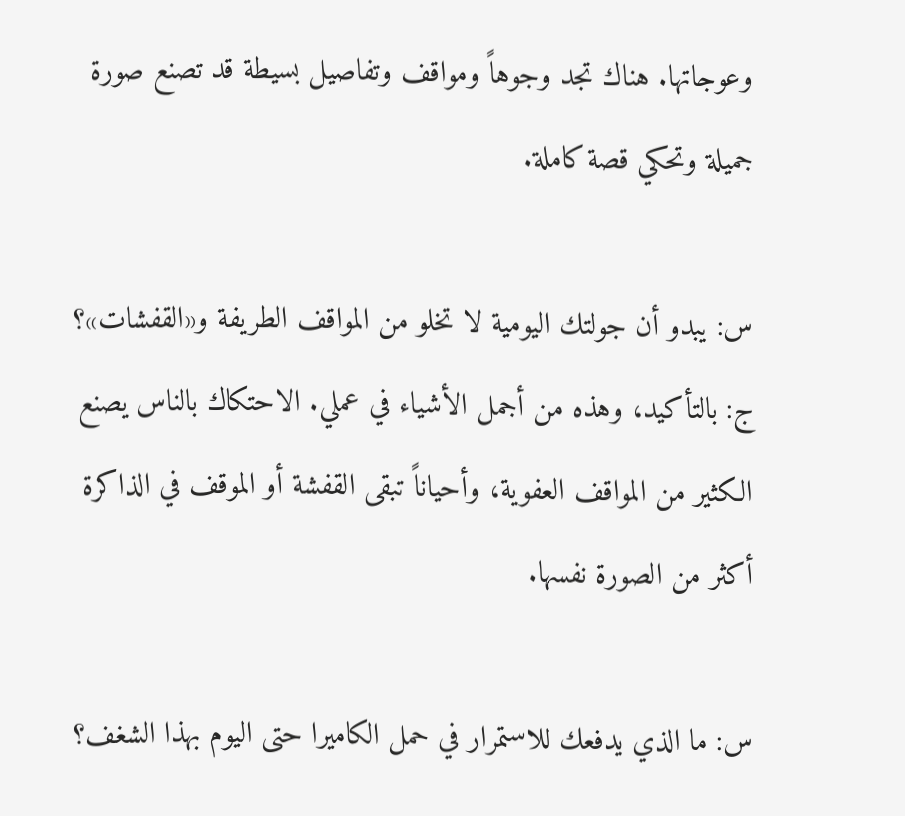وعوجاتها. هناك تجد وجوهاً ومواقف وتفاصيل بسيطة قد تصنع صورة جميلة وتحكي قصة كاملة.

س: يبدو أن جولتك اليومية لا تخلو من المواقف الطريفة و«القفشات»؟
ج: بالتأكيد، وهذه من أجمل الأشياء في عملي. الاحتكاك بالناس يصنع الكثير من المواقف العفوية، وأحياناً تبقى القفشة أو الموقف في الذاكرة أكثر من الصورة نفسها.

س: ما الذي يدفعك للاستمرار في حمل الكاميرا حتى اليوم بهذا الشغف؟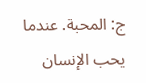ج: المحبة. عندما يحب الإنسان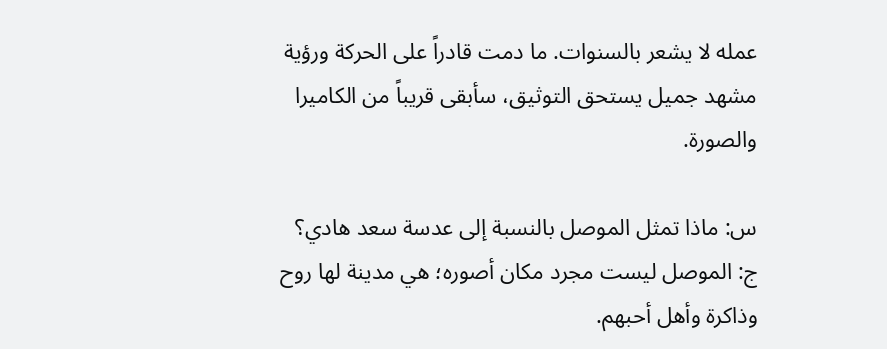عمله لا يشعر بالسنوات. ما دمت قادراً على الحركة ورؤية مشهد جميل يستحق التوثيق، سأبقى قريباً من الكاميرا والصورة.

س: ماذا تمثل الموصل بالنسبة إلى عدسة سعد هادي؟
ج: الموصل ليست مجرد مكان أصوره؛ هي مدينة لها روح وذاكرة وأهل أحبهم.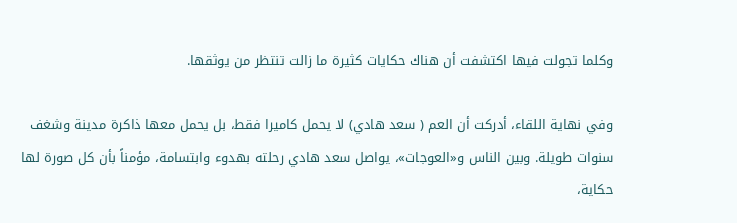وكلما تجولت فيها اكتشفت أن هناك حكايات كثيرة ما زالت تنتظر من يوثقها.

وفي نهاية اللقاء، أدركت أن العم ( سعد هادي) لا يحمل كاميرا فقط، بل يحمل معها ذاكرة مدينة وشغف سنوات طويلة. وبين الناس و«العوجات»، يواصل سعد هادي رحلته بهدوء وابتسامة، مؤمناً بأن كل صورة لها حكاية،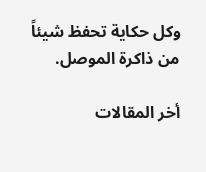وكل حكاية تحفظ شيئاً من ذاكرة الموصل.

أخر المقالات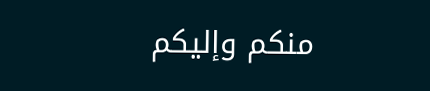منكم وإليكم